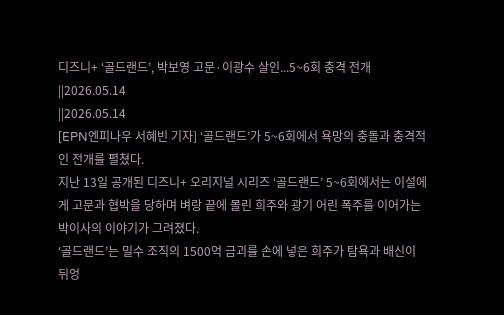디즈니+ ‘골드랜드’, 박보영 고문·이광수 살인...5~6회 충격 전개
||2026.05.14
||2026.05.14
[EPN엔피나우 서혜빈 기자] ‘골드랜드’가 5~6회에서 욕망의 충돌과 충격적인 전개를 펼쳤다.
지난 13일 공개된 디즈니+ 오리지널 시리즈 ‘골드랜드’ 5~6회에서는 이설에게 고문과 협박을 당하며 벼랑 끝에 몰린 희주와 광기 어린 폭주를 이어가는 박이사의 이야기가 그려졌다.
‘골드랜드’는 밀수 조직의 1500억 금괴를 손에 넣은 희주가 탐욕과 배신이 뒤엉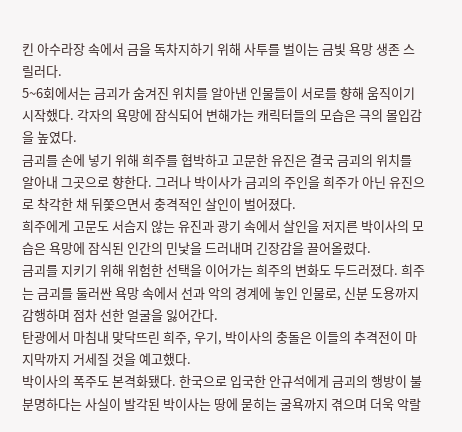킨 아수라장 속에서 금을 독차지하기 위해 사투를 벌이는 금빛 욕망 생존 스릴러다.
5~6회에서는 금괴가 숨겨진 위치를 알아낸 인물들이 서로를 향해 움직이기 시작했다. 각자의 욕망에 잠식되어 변해가는 캐릭터들의 모습은 극의 몰입감을 높였다.
금괴를 손에 넣기 위해 희주를 협박하고 고문한 유진은 결국 금괴의 위치를 알아내 그곳으로 향한다. 그러나 박이사가 금괴의 주인을 희주가 아닌 유진으로 착각한 채 뒤쫓으면서 충격적인 살인이 벌어졌다.
희주에게 고문도 서슴지 않는 유진과 광기 속에서 살인을 저지른 박이사의 모습은 욕망에 잠식된 인간의 민낯을 드러내며 긴장감을 끌어올렸다.
금괴를 지키기 위해 위험한 선택을 이어가는 희주의 변화도 두드러졌다. 희주는 금괴를 둘러싼 욕망 속에서 선과 악의 경계에 놓인 인물로, 신분 도용까지 감행하며 점차 선한 얼굴을 잃어간다.
탄광에서 마침내 맞닥뜨린 희주, 우기, 박이사의 충돌은 이들의 추격전이 마지막까지 거세질 것을 예고했다.
박이사의 폭주도 본격화됐다. 한국으로 입국한 안규석에게 금괴의 행방이 불분명하다는 사실이 발각된 박이사는 땅에 묻히는 굴욕까지 겪으며 더욱 악랄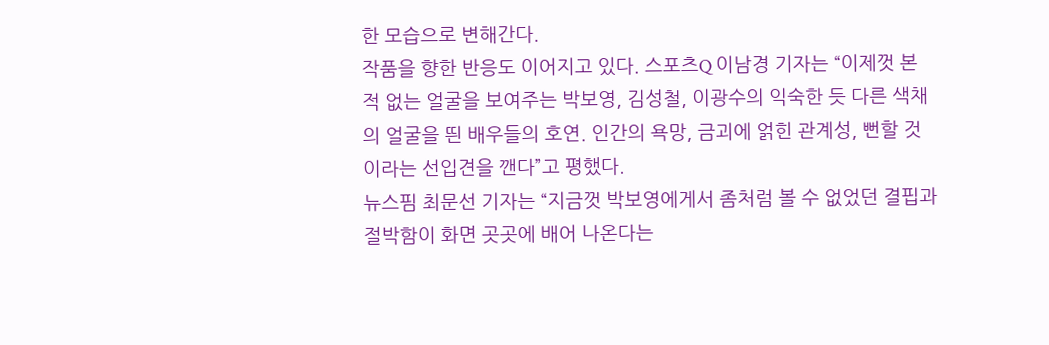한 모습으로 변해간다.
작품을 향한 반응도 이어지고 있다. 스포츠Q 이남경 기자는 “이제껏 본 적 없는 얼굴을 보여주는 박보영, 김성철, 이광수의 익숙한 듯 다른 색채의 얼굴을 띈 배우들의 호연. 인간의 욕망, 금괴에 얽힌 관계성, 뻔할 것이라는 선입견을 깬다”고 평했다.
뉴스핌 최문선 기자는 “지금껏 박보영에게서 좀처럼 볼 수 없었던 결핍과 절박함이 화면 곳곳에 배어 나온다는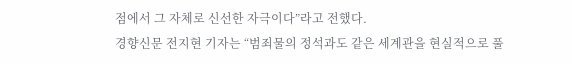점에서 그 자체로 신선한 자극이다”라고 전했다.
경향신문 전지현 기자는 “범죄물의 정석과도 같은 세계관을 현실적으로 풀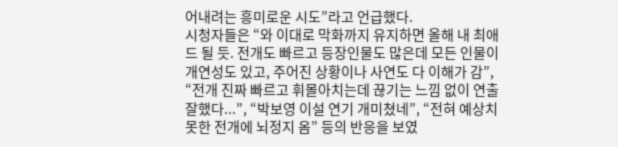어내려는 흥미로운 시도”라고 언급했다.
시청자들은 “와 이대로 막화까지 유지하면 올해 내 최애드 될 듯. 전개도 빠르고 등장인물도 많은데 모든 인물이 개연성도 있고, 주어진 상황이나 사연도 다 이해가 감”, “전개 진짜 빠르고 휘몰아치는데 끊기는 느낌 없이 연출 잘했다...”, “박보영 이설 연기 개미쳤네”, “전혀 예상치 못한 전개에 뇌정지 옴” 등의 반응을 보였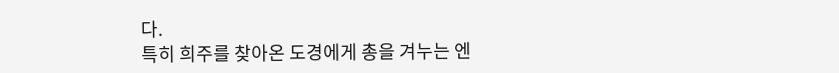다.
특히 희주를 찾아온 도경에게 총을 겨누는 엔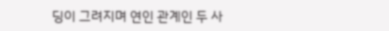딩이 그려지며 연인 관계인 두 사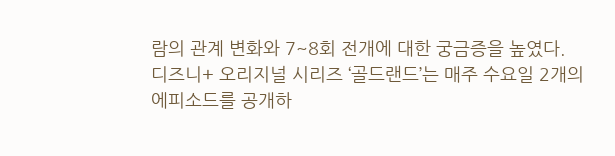람의 관계 변화와 7~8회 전개에 대한 궁금증을 높였다.
디즈니+ 오리지널 시리즈 ‘골드랜드’는 매주 수요일 2개의 에피소드를 공개하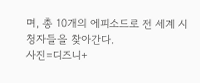며, 총 10개의 에피소드로 전 세계 시청자들을 찾아간다.
사진=디즈니+